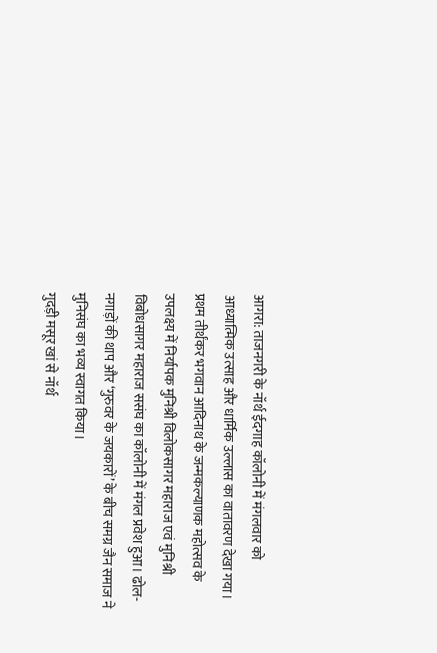आगरा: ताजनगरी के नॉर्थ ईदगाह कॉलोनी में मंगलवार को आध्यात्मिक उत्साह और धार्मिक उल्लास का वातावरण देखा गया। प्रथम तीर्थंकर भगवान आदिनाथ के जन्मकल्याणक महोत्सव के उपलक्ष्य में निर्यापक मुनिश्री विलोकसागर महाराज एवं मुनिश्री विबोधसागर महाराज ससंघ का कॉलोनी में मंगल प्रवेश हुआ। ढोल-नगाड़ों की थाप और ‘गुरुवर के जयकारों’ के बीच समग्र जैन समाज ने मुनिसंघ का भव्य स्वागत किया।
गुदड़ी मसूर खां से नॉर्थ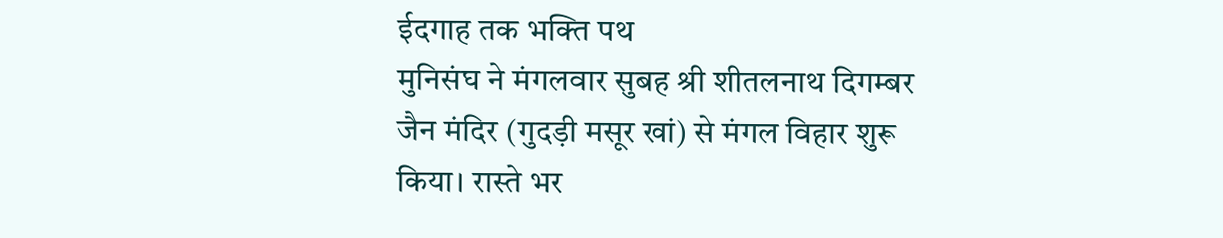ईदगाह तक भक्ति पथ
मुनिसंघ ने मंगलवार सुबह श्री शीतलनाथ दिगम्बर जैन मंदिर (गुदड़ी मसूर खां) से मंगल विहार शुरू किया। रास्ते भर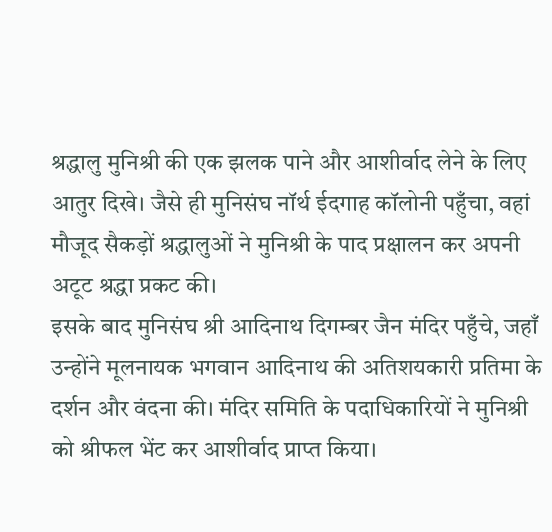श्रद्धालु मुनिश्री की एक झलक पाने और आशीर्वाद लेने के लिए आतुर दिखे। जैसे ही मुनिसंघ नॉर्थ ईदगाह कॉलोनी पहुँचा, वहां मौजूद सैकड़ों श्रद्धालुओं ने मुनिश्री के पाद प्रक्षालन कर अपनी अटूट श्रद्धा प्रकट की।
इसके बाद मुनिसंघ श्री आदिनाथ दिगम्बर जैन मंदिर पहुँचे, जहाँ उन्होंने मूलनायक भगवान आदिनाथ की अतिशयकारी प्रतिमा के दर्शन और वंदना की। मंदिर समिति के पदाधिकारियों ने मुनिश्री को श्रीफल भेंट कर आशीर्वाद प्राप्त किया।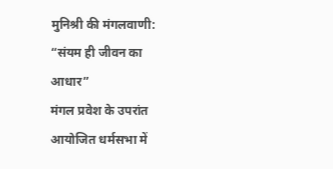मुनिश्री की मंगलवाणी: “संयम ही जीवन का आधार”
मंगल प्रवेश के उपरांत आयोजित धर्मसभा में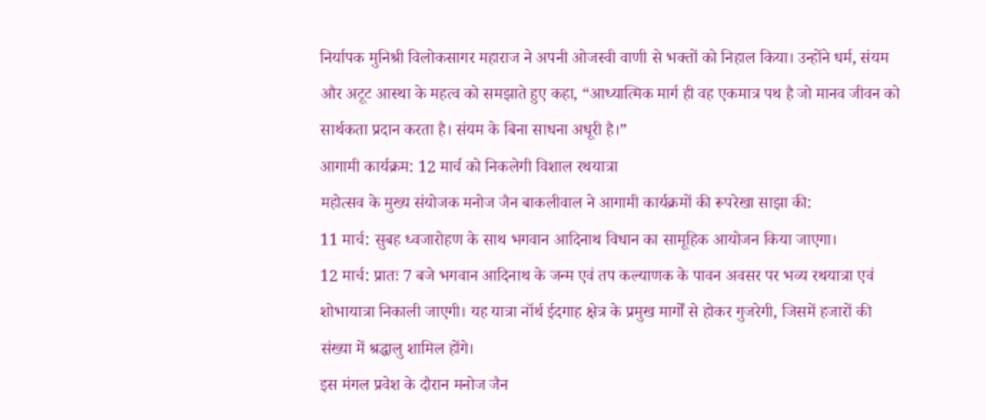निर्यापक मुनिश्री विलोकसागर महाराज ने अपनी ओजस्वी वाणी से भक्तों को निहाल किया। उन्होंने धर्म, संयम और अटूट आस्था के महत्व को समझाते हुए कहा, “आध्यात्मिक मार्ग ही वह एकमात्र पथ है जो मानव जीवन को सार्थकता प्रदान करता है। संयम के बिना साधना अधूरी है।”
आगामी कार्यक्रम: 12 मार्च को निकलेगी विशाल रथयात्रा
महोत्सव के मुख्य संयोजक मनोज जैन बाकलीवाल ने आगामी कार्यक्रमों की रूपरेखा साझा की:
11 मार्च: सुबह ध्वजारोहण के साथ भगवान आदिनाथ विधान का सामूहिक आयोजन किया जाएगा।
12 मार्च: प्रातः 7 बजे भगवान आदिनाथ के जन्म एवं तप कल्याणक के पावन अवसर पर भव्य रथयात्रा एवं शोभायात्रा निकाली जाएगी। यह यात्रा नॉर्थ ईदगाह क्षेत्र के प्रमुख मार्गों से होकर गुजरेगी, जिसमें हजारों की संख्या में श्रद्धालु शामिल होंगे।
इस मंगल प्रवेश के दौरान मनोज जैन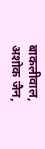बाकलीवाल, अशोक जैन,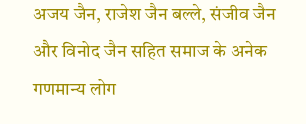अजय जैन, राजेश जैन बल्ले, संजीव जैन और विनोद जैन सहित समाज के अनेक गणमान्य लोग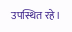उपस्थित रहे।